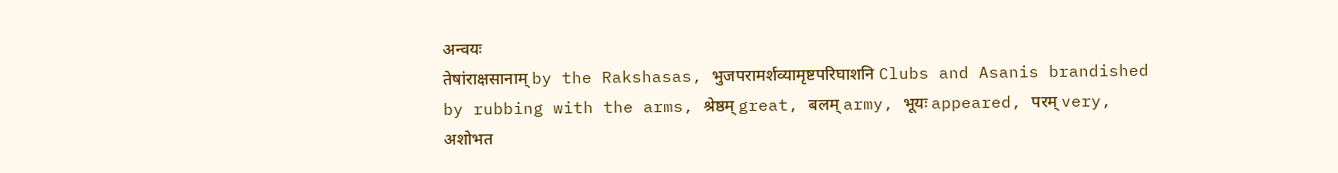अन्वयः
तेषांराक्षसानाम् by the Rakshasas, भुजपरामर्शव्यामृष्टपरिघाशनि Clubs and Asanis brandished by rubbing with the arms, श्रेष्ठम् great, बलम् army, भूयः appeared, परम् very, अशोभत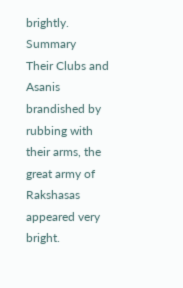brightly.
Summary
Their Clubs and Asanis brandished by rubbing with their arms, the great army of Rakshasas appeared very bright.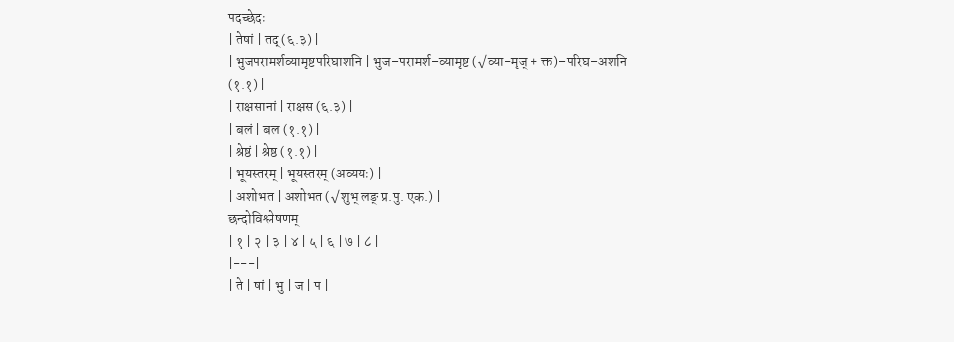पदच्छेदः
| तेषां | तद् (६.३) |
| भुजपरामर्शव्यामृष्टपरिघाशनि | भुज–परामर्श–व्यामृष्ट (√व्या-मृज् + क्त)–परिघ–अशनि (१.१) |
| राक्षसानां | राक्षस (६.३) |
| बलं | बल (१.१) |
| श्रेष्ठं | श्रेष्ठ (१.१) |
| भूयस्तरम् | भूयस्तरम् (अव्ययः) |
| अशोभत | अशोभत (√शुभ् लङ् प्र.पु. एक.) |
छन्दोविश्लेषणम्
| १ | २ | ३ | ४ | ५ | ६ | ७ | ८ |
|---|
| ते | षां | भु | ज | प |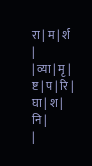रा | म | र्श |
| व्या | मृ | ष्ट | प | रि | घा | श | नि |
|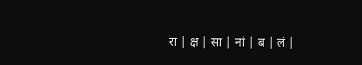रा | क्ष | सा | नां | ब | लं |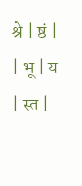श्रे | ष्ठं |
| भू | य | स्त |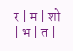र | म | शो | भ | त |